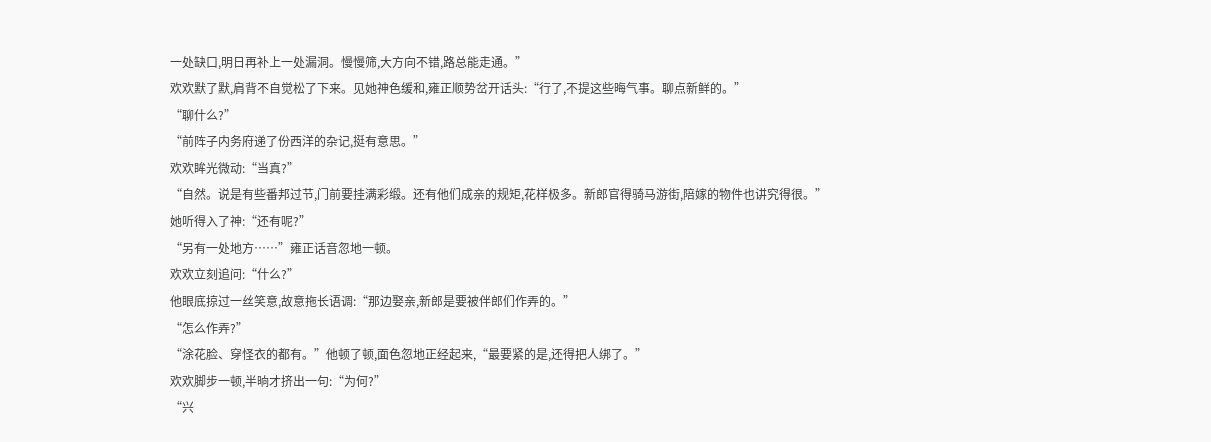一处缺口,明日再补上一处漏洞。慢慢筛,大方向不错,路总能走通。”
欢欢默了默,肩背不自觉松了下来。见她神色缓和,雍正顺势岔开话头:“行了,不提这些晦气事。聊点新鲜的。”
“聊什么?”
“前阵子内务府递了份西洋的杂记,挺有意思。”
欢欢眸光微动:“当真?”
“自然。说是有些番邦过节,门前要挂满彩缎。还有他们成亲的规矩,花样极多。新郎官得骑马游街,陪嫁的物件也讲究得很。”
她听得入了神:“还有呢?”
“另有一处地方……”雍正话音忽地一顿。
欢欢立刻追问:“什么?”
他眼底掠过一丝笑意,故意拖长语调:“那边娶亲,新郎是要被伴郎们作弄的。”
“怎么作弄?”
“涂花脸、穿怪衣的都有。”他顿了顿,面色忽地正经起来,“最要紧的是,还得把人绑了。”
欢欢脚步一顿,半晌才挤出一句:“为何?”
“兴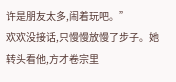许是朋友太多,闹着玩吧。”
欢欢没接话,只慢慢放慢了步子。她转头看他,方才卷宗里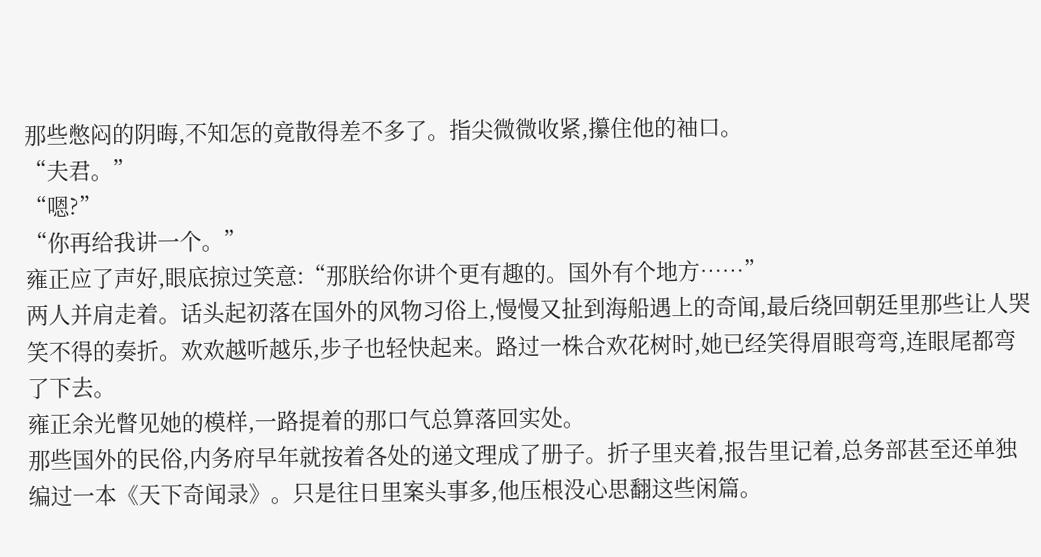那些憋闷的阴晦,不知怎的竟散得差不多了。指尖微微收紧,攥住他的袖口。
“夫君。”
“嗯?”
“你再给我讲一个。”
雍正应了声好,眼底掠过笑意:“那朕给你讲个更有趣的。国外有个地方……”
两人并肩走着。话头起初落在国外的风物习俗上,慢慢又扯到海船遇上的奇闻,最后绕回朝廷里那些让人哭笑不得的奏折。欢欢越听越乐,步子也轻快起来。路过一株合欢花树时,她已经笑得眉眼弯弯,连眼尾都弯了下去。
雍正余光瞥见她的模样,一路提着的那口气总算落回实处。
那些国外的民俗,内务府早年就按着各处的递文理成了册子。折子里夹着,报告里记着,总务部甚至还单独编过一本《天下奇闻录》。只是往日里案头事多,他压根没心思翻这些闲篇。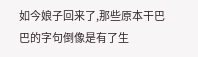如今娘子回来了,那些原本干巴巴的字句倒像是有了生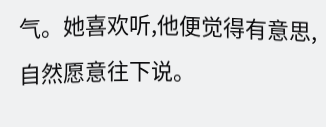气。她喜欢听,他便觉得有意思,自然愿意往下说。